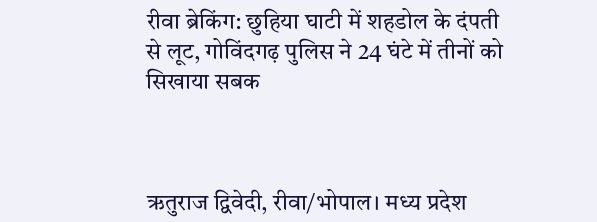रीवा ब्रेकिंग: छुहिया घाटी में शहडोल के दंपती से लूट, गोविंदगढ़ पुलिस ने 24 घंटे में तीनों को सिखाया सबक



ऋतुराज द्विवेदी, रीवा/भोपाल। मध्य प्रदेश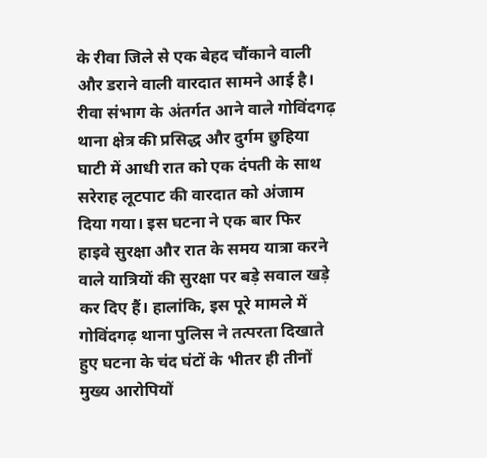के रीवा जिले से एक बेहद चौंकाने वाली और डराने वाली वारदात सामने आई है। रीवा संभाग के अंतर्गत आने वाले गोविंदगढ़ थाना क्षेत्र की प्रसिद्ध और दुर्गम छुहिया घाटी में आधी रात को एक दंपती के साथ सरेराह लूटपाट की वारदात को अंजाम दिया गया। इस घटना ने एक बार फिर हाइवे सुरक्षा और रात के समय यात्रा करने वाले यात्रियों की सुरक्षा पर बड़े सवाल खड़े कर दिए हैं। हालांकि, इस पूरे मामले में गोविंदगढ़ थाना पुलिस ने तत्परता दिखाते हुए घटना के चंद घंटों के भीतर ही तीनों मुख्य आरोपियों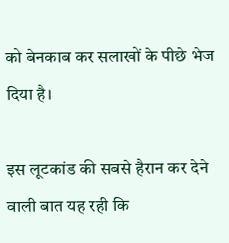को बेनकाब कर सलाखों के पीछे भेज दिया है।

इस लूटकांड की सबसे हैरान कर देने वाली बात यह रही कि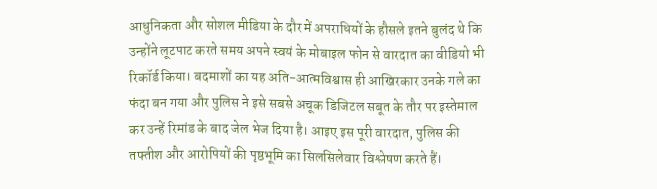आधुनिकता और सोशल मीडिया के दौर में अपराधियों के हौसले इतने बुलंद थे कि उन्होंने लूटपाट करते समय अपने स्वयं के मोबाइल फोन से वारदात का वीडियो भी रिकॉर्ड किया। बदमाशों का यह अति-आत्मविश्वास ही आखिरकार उनके गले का फंदा बन गया और पुलिस ने इसे सबसे अचूक डिजिटल सबूत के तौर पर इस्तेमाल कर उन्हें रिमांड के बाद जेल भेज दिया है। आइए इस पूरी वारदात, पुलिस की तफ्तीश और आरोपियों की पृष्ठभूमि का सिलसिलेवार विश्लेषण करते हैं।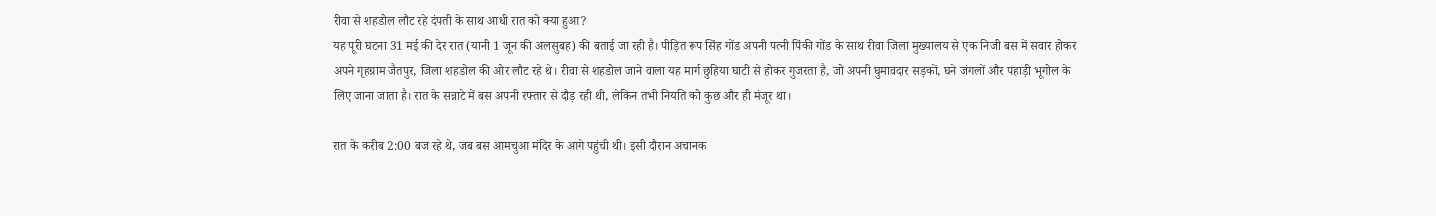रीवा से शहडोल लौट रहे दंपती के साथ आधी रात को क्या हुआ?
यह पूरी घटना 31 मई की देर रात (यानी 1 जून की अलसुबह) की बताई जा रही है। पीड़ित रूप सिंह गोंड अपनी पत्नी पिंकी गोंड के साथ रीवा जिला मुख्यालय से एक निजी बस में सवार होकर अपने गृहग्राम जैतपुर, जिला शहडोल की ओर लौट रहे थे। रीवा से शहडोल जाने वाला यह मार्ग छुहिया घाटी से होकर गुजरता है, जो अपनी घुमावदार सड़कों, घने जंगलों और पहाड़ी भूगोल के लिए जाना जाता है। रात के सन्नाटे में बस अपनी रफ्तार से दौड़ रही थी, लेकिन तभी नियति को कुछ और ही मंजूर था।

रात के करीब 2:00 बज रहे थे, जब बस आमचुआ मंदिर के आगे पहुंची थी। इसी दौरान अचानक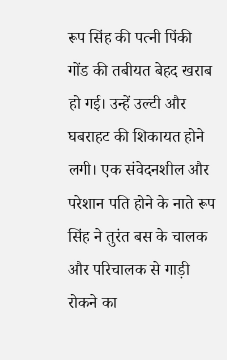रूप सिंह की पत्नी पिंकी गोंड की तबीयत बेहद खराब हो गई। उन्हें उल्टी और घबराहट की शिकायत होने लगी। एक संवेदनशील और परेशान पति होने के नाते रूप सिंह ने तुरंत बस के चालक और परिचालक से गाड़ी रोकने का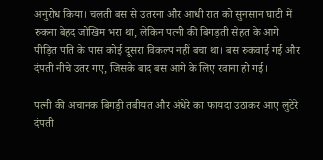अनुरोध किया। चलती बस से उतरना और आधी रात को सुनसान घाटी में रुकना बेहद जोखिम भरा था, लेकिन पत्नी की बिगड़ती सेहत के आगे पीड़ित पति के पास कोई दूसरा विकल्प नहीं बचा था। बस रुकवाई गई और दंपती नीचे उतर गए, जिसके बाद बस आगे के लिए रवाना हो गई।

पत्नी की अचानक बिगड़ी तबीयत और अंधेरे का फायदा उठाकर आए लुटेरे
दंपती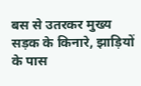बस से उतरकर मुख्य सड़क के किनारे, झाड़ियों के पास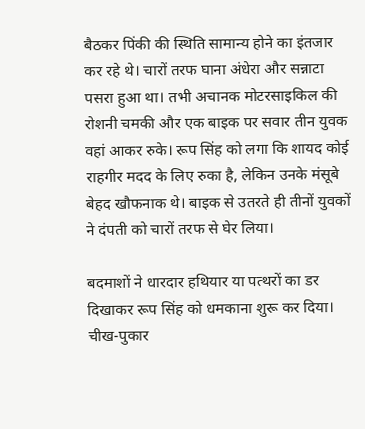बैठकर पिंकी की स्थिति सामान्य होने का इंतजार कर रहे थे। चारों तरफ घाना अंधेरा और सन्नाटा पसरा हुआ था। तभी अचानक मोटरसाइकिल की रोशनी चमकी और एक बाइक पर सवार तीन युवक वहां आकर रुके। रूप सिंह को लगा कि शायद कोई राहगीर मदद के लिए रुका है, लेकिन उनके मंसूबे बेहद खौफनाक थे। बाइक से उतरते ही तीनों युवकों ने दंपती को चारों तरफ से घेर लिया।

बदमाशों ने धारदार हथियार या पत्थरों का डर दिखाकर रूप सिंह को धमकाना शुरू कर दिया। चीख-पुकार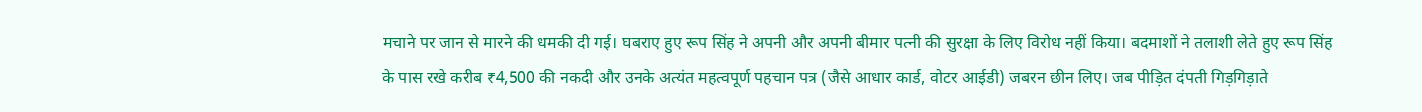मचाने पर जान से मारने की धमकी दी गई। घबराए हुए रूप सिंह ने अपनी और अपनी बीमार पत्नी की सुरक्षा के लिए विरोध नहीं किया। बदमाशों ने तलाशी लेते हुए रूप सिंह के पास रखे करीब ₹4,500 की नकदी और उनके अत्यंत महत्वपूर्ण पहचान पत्र (जैसे आधार कार्ड, वोटर आईडी) जबरन छीन लिए। जब पीड़ित दंपती गिड़गिड़ाते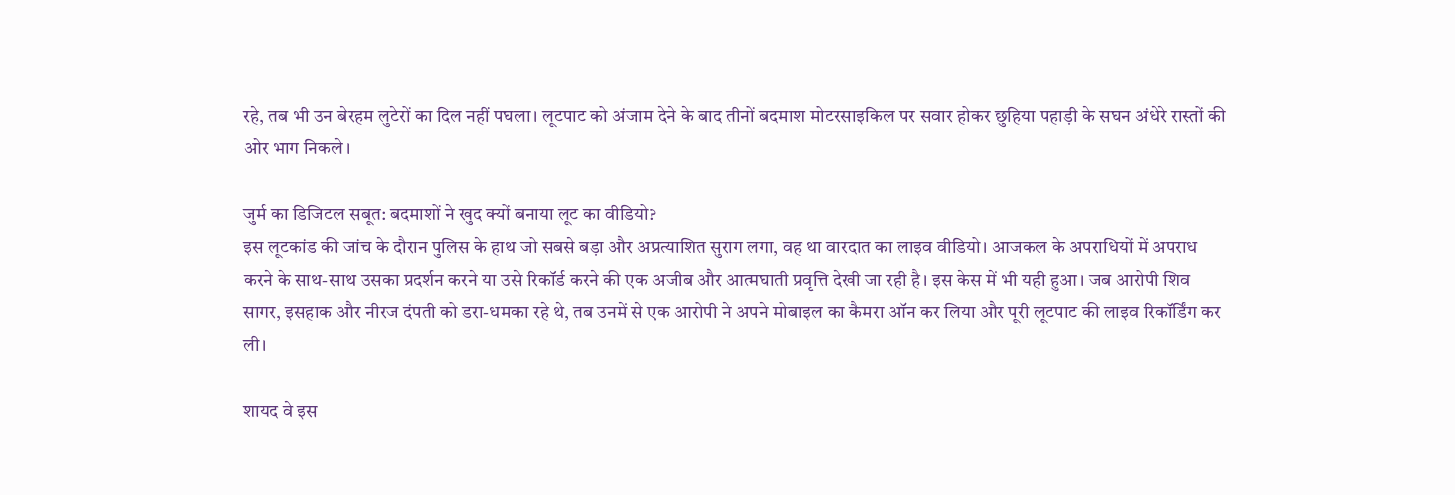रहे, तब भी उन बेरहम लुटेरों का दिल नहीं पघला। लूटपाट को अंजाम देने के बाद तीनों बदमाश मोटरसाइकिल पर सवार होकर छुहिया पहाड़ी के सघन अंधेरे रास्तों की ओर भाग निकले।

जुर्म का डिजिटल सबूत: बदमाशों ने खुद क्यों बनाया लूट का वीडियो?
इस लूटकांड की जांच के दौरान पुलिस के हाथ जो सबसे बड़ा और अप्रत्याशित सुराग लगा, वह था वारदात का लाइव वीडियो। आजकल के अपराधियों में अपराध करने के साथ-साथ उसका प्रदर्शन करने या उसे रिकॉर्ड करने की एक अजीब और आत्मघाती प्रवृत्ति देखी जा रही है। इस केस में भी यही हुआ। जब आरोपी शिव सागर, इसहाक और नीरज दंपती को डरा-धमका रहे थे, तब उनमें से एक आरोपी ने अपने मोबाइल का कैमरा ऑन कर लिया और पूरी लूटपाट की लाइव रिकॉर्डिंग कर ली।

शायद वे इस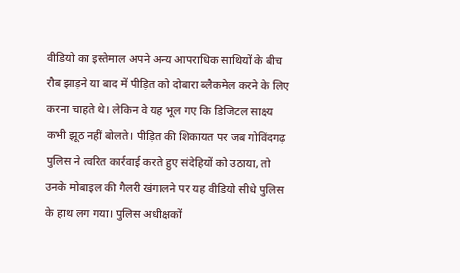वीडियो का इस्तेमाल अपने अन्य आपराधिक साथियों के बीच रौब झाड़ने या बाद में पीड़ित को दोबारा ब्लैकमेल करने के लिए करना चाहते थे। लेकिन वे यह भूल गए कि डिजिटल साक्ष्य कभी झूठ नहीं बोलते। पीड़ित की शिकायत पर जब गोविंदगढ़ पुलिस ने त्वरित कार्रवाई करते हुए संदेहियों को उठाया, तो उनके मोबाइल की गैलरी खंगालने पर यह वीडियो सीधे पुलिस के हाथ लग गया। पुलिस अधीक्षकों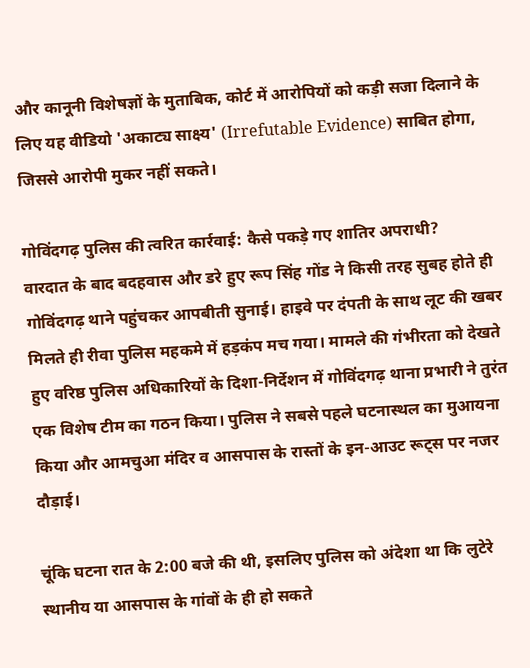और कानूनी विशेषज्ञों के मुताबिक, कोर्ट में आरोपियों को कड़ी सजा दिलाने के लिए यह वीडियो 'अकाट्य साक्ष्य' (Irrefutable Evidence) साबित होगा, जिससे आरोपी मुकर नहीं सकते।

गोविंदगढ़ पुलिस की त्वरित कार्रवाई: कैसे पकड़े गए शातिर अपराधी?
वारदात के बाद बदहवास और डरे हुए रूप सिंह गोंड ने किसी तरह सुबह होते ही गोविंदगढ़ थाने पहुंचकर आपबीती सुनाई। हाइवे पर दंपती के साथ लूट की खबर मिलते ही रीवा पुलिस महकमे में हड़कंप मच गया। मामले की गंभीरता को देखते हुए वरिष्ठ पुलिस अधिकारियों के दिशा-निर्देशन में गोविंदगढ़ थाना प्रभारी ने तुरंत एक विशेष टीम का गठन किया। पुलिस ने सबसे पहले घटनास्थल का मुआयना किया और आमचुआ मंदिर व आसपास के रास्तों के इन-आउट रूट्स पर नजर दौड़ाई।

चूंकि घटना रात के 2:00 बजे की थी, इसलिए पुलिस को अंदेशा था कि लुटेरे स्थानीय या आसपास के गांवों के ही हो सकते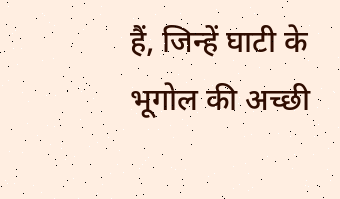हैं, जिन्हें घाटी के भूगोल की अच्छी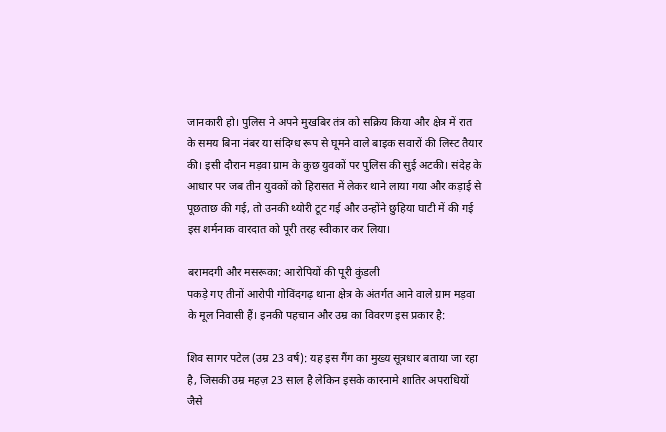जानकारी हो। पुलिस ने अपने मुखबिर तंत्र को सक्रिय किया और क्षेत्र में रात के समय बिना नंबर या संदिग्ध रूप से घूमने वाले बाइक सवारों की लिस्ट तैयार की। इसी दौरान मड़वा ग्राम के कुछ युवकों पर पुलिस की सुई अटकी। संदेह के आधार पर जब तीन युवकों को हिरासत में लेकर थाने लाया गया और कड़ाई से पूछताछ की गई, तो उनकी थ्योरी टूट गई और उन्होंने छुहिया घाटी में की गई इस शर्मनाक वारदात को पूरी तरह स्वीकार कर लिया।

बरामदगी और मसरूका: आरोपियों की पूरी कुंडली
पकड़े गए तीनों आरोपी गोविंदगढ़ थाना क्षेत्र के अंतर्गत आने वाले ग्राम मड़वा के मूल निवासी हैं। इनकी पहचान और उम्र का विवरण इस प्रकार है:

शिव सागर पटेल (उम्र 23 वर्ष): यह इस गैंग का मुख्य सूत्रधार बताया जा रहा है, जिसकी उम्र महज़ 23 साल है लेकिन इसके कारनामे शातिर अपराधियों जैसे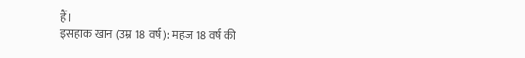हैं।
इसहाक खान (उम्र 18 वर्ष): महज 18 वर्ष की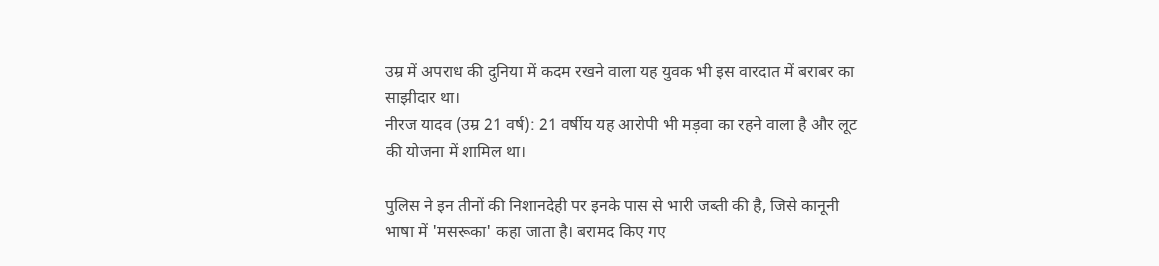उम्र में अपराध की दुनिया में कदम रखने वाला यह युवक भी इस वारदात में बराबर का साझीदार था।
नीरज यादव (उम्र 21 वर्ष): 21 वर्षीय यह आरोपी भी मड़वा का रहने वाला है और लूट की योजना में शामिल था।

पुलिस ने इन तीनों की निशानदेही पर इनके पास से भारी जब्ती की है, जिसे कानूनी भाषा में 'मसरूका' कहा जाता है। बरामद किए गए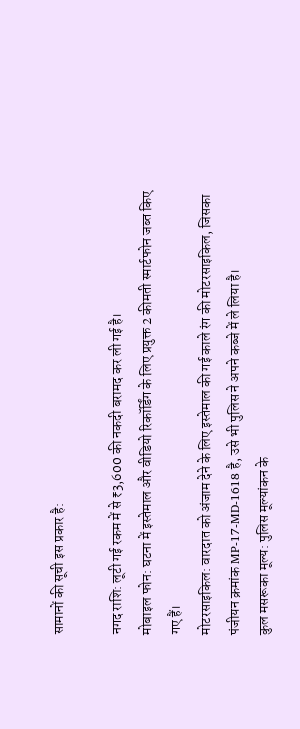सामानों की सूची इस प्रकार है:

नगद राशि: लूटी गई रकम में से ₹3,600 की नकदी बरामद कर ली गई है।
मोबाइल फोन: घटना में इस्तेमाल और वीडियो रिकॉर्डिंग के लिए प्रयुक्त 2 कीमती स्मार्टफोन जब्त किए गए हैं।
मोटरसाइकिल: वारदात को अंजाम देने के लिए इस्तेमाल की गई काले रंग की मोटरसाइकिल, जिसका पंजीयन क्रमांक MP-17-MD-1618 है, उसे भी पुलिस ने अपने कब्जे में ले लिया है।
कुल मसरूका मूल्य: पुलिस मूल्यांकन के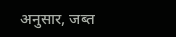अनुसार, जब्त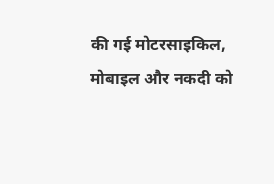की गई मोटरसाइकिल, मोबाइल और नकदी को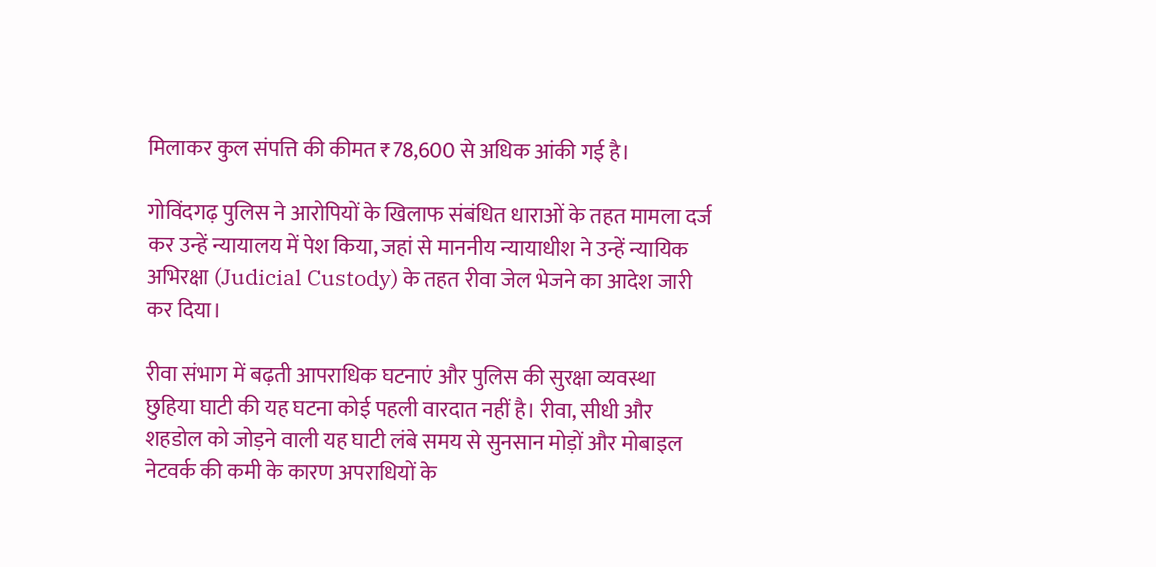मिलाकर कुल संपत्ति की कीमत ₹78,600 से अधिक आंकी गई है।

गोविंदगढ़ पुलिस ने आरोपियों के खिलाफ संबंधित धाराओं के तहत मामला दर्ज कर उन्हें न्यायालय में पेश किया, जहां से माननीय न्यायाधीश ने उन्हें न्यायिक अभिरक्षा (Judicial Custody) के तहत रीवा जेल भेजने का आदेश जारी कर दिया।

रीवा संभाग में बढ़ती आपराधिक घटनाएं और पुलिस की सुरक्षा व्यवस्था
छुहिया घाटी की यह घटना कोई पहली वारदात नहीं है। रीवा, सीधी और शहडोल को जोड़ने वाली यह घाटी लंबे समय से सुनसान मोड़ों और मोबाइल नेटवर्क की कमी के कारण अपराधियों के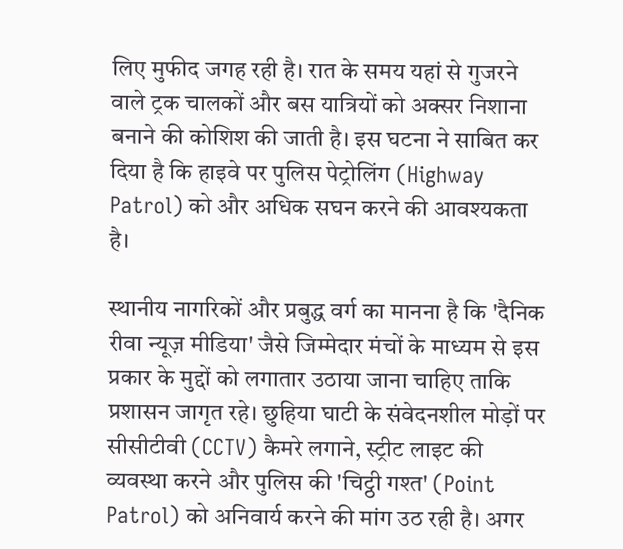लिए मुफीद जगह रही है। रात के समय यहां से गुजरने वाले ट्रक चालकों और बस यात्रियों को अक्सर निशाना बनाने की कोशिश की जाती है। इस घटना ने साबित कर दिया है कि हाइवे पर पुलिस पेट्रोलिंग (Highway Patrol) को और अधिक सघन करने की आवश्यकता है।

स्थानीय नागरिकों और प्रबुद्ध वर्ग का मानना है कि 'दैनिक रीवा न्यूज़ मीडिया' जैसे जिम्मेदार मंचों के माध्यम से इस प्रकार के मुद्दों को लगातार उठाया जाना चाहिए ताकि प्रशासन जागृत रहे। छुहिया घाटी के संवेदनशील मोड़ों पर सीसीटीवी (CCTV) कैमरे लगाने, स्ट्रीट लाइट की व्यवस्था करने और पुलिस की 'चिट्ठी गश्त' (Point Patrol) को अनिवार्य करने की मांग उठ रही है। अगर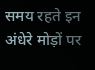समय रहते इन अंधेरे मोड़ों पर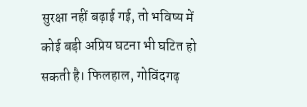सुरक्षा नहीं बढ़ाई गई, तो भविष्य में कोई बड़ी अप्रिय घटना भी घटित हो सकती है। फिलहाल, गोविंदगढ़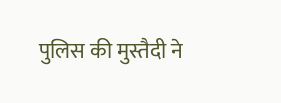पुलिस की मुस्तैदी ने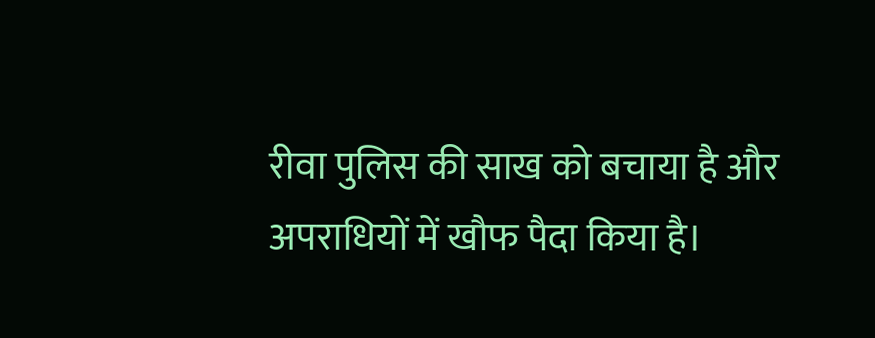रीवा पुलिस की साख को बचाया है और अपराधियों में खौफ पैदा किया है।